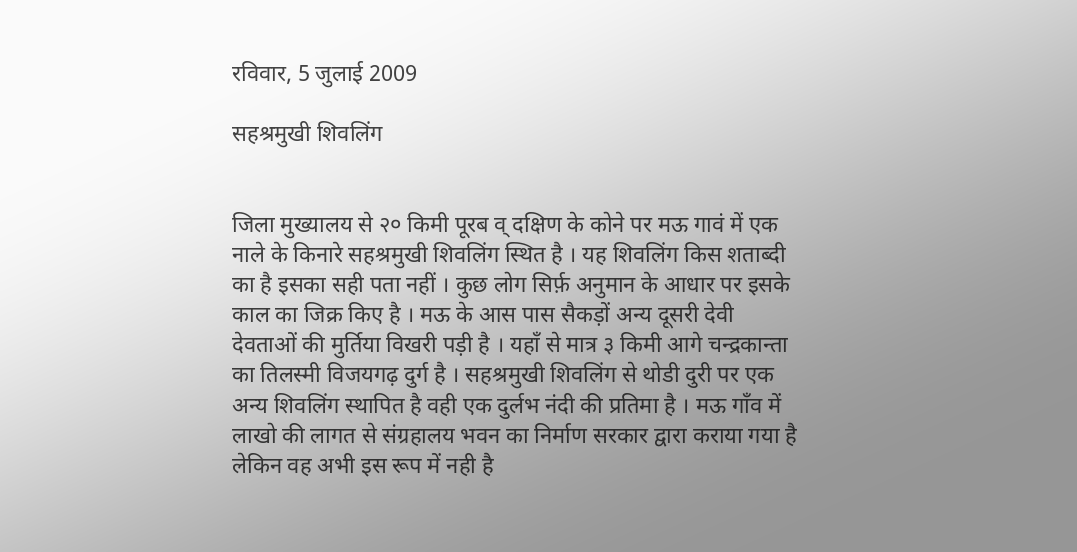रविवार, 5 जुलाई 2009

सहश्रमुखी शिवलिंग


जिला मुख्यालय से २० किमी पूरब व् दक्षिण के कोने पर मऊ गावं में एक नाले के किनारे सहश्रमुखी शिवलिंग स्थित है । यह शिवलिंग किस शताब्दी का है इसका सही पता नहीं । कुछ लोग सिर्फ़ अनुमान के आधार पर इसके काल का जिक्र किए है । मऊ के आस पास सैकड़ों अन्य दूसरी देवी देवताओं की मुर्तिया विखरी पड़ी है । यहाँ से मात्र ३ किमी आगे चन्द्रकान्ता का तिलस्मी विजयगढ़ दुर्ग है । सहश्रमुखी शिवलिंग से थोडी दुरी पर एक अन्य शिवलिंग स्थापित है वही एक दुर्लभ नंदी की प्रतिमा है । मऊ गाँव में लाखो की लागत से संग्रहालय भवन का निर्माण सरकार द्वारा कराया गया है लेकिन वह अभी इस रूप में नही है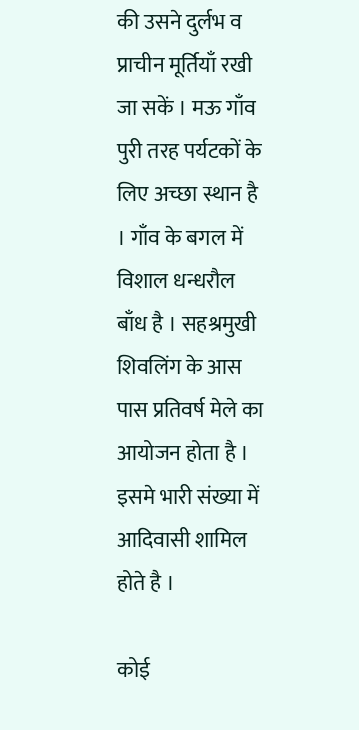की उसने दुर्लभ व प्राचीन मूर्तियाँ रखी जा सकें । मऊ गाँव पुरी तरह पर्यटकों के लिए अच्छा स्थान है । गाँव के बगल में विशाल धन्धरौल बाँध है । सहश्रमुखी शिवलिंग के आस पास प्रतिवर्ष मेले का आयोजन होता है । इसमे भारी संख्या में आदिवासी शामिल होते है ।

कोई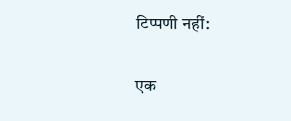टिप्पणी नहीं:

एक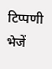टिप्पणी भेजें